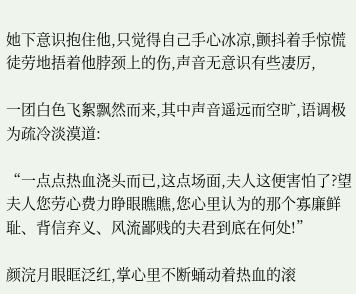她下意识抱住他,只觉得自己手心冰凉,颤抖着手惊慌徒劳地捂着他脖颈上的伤,声音无意识有些凄厉,

一团白色飞絮飘然而来,其中声音遥远而空旷,语调极为疏冷淡漠道:

“一点点热血浇头而已,这点场面,夫人这便害怕了?望夫人您劳心费力睁眼瞧瞧,您心里认为的那个寡廉鲜耻、背信弃义、风流鄙贱的夫君到底在何处!”

颜浣月眼眶泛红,掌心里不断蛹动着热血的滚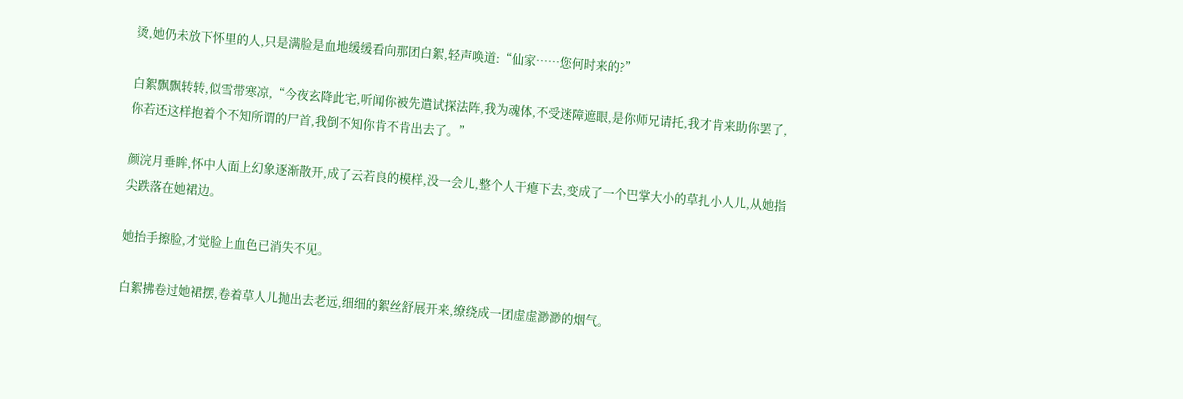烫,她仍未放下怀里的人,只是满脸是血地缓缓看向那团白絮,轻声唤道:“仙家……您何时来的?”

白絮飘飘转转,似雪带寒凉,“今夜玄降此宅,听闻你被先遣试探法阵,我为魂体,不受迷障遮眼,是你师兄请托,我才肯来助你罢了,你若还这样抱着个不知所谓的尸首,我倒不知你肯不肯出去了。”

颜浣月垂眸,怀中人面上幻象逐渐散开,成了云若良的模样,没一会儿,整个人干瘪下去,变成了一个巴掌大小的草扎小人儿,从她指尖跌落在她裙边。

她抬手擦脸,才觉脸上血色已消失不见。

白絮拂卷过她裙摆,卷着草人儿抛出去老远,细细的絮丝舒展开来,缭绕成一团虚虚渺渺的烟气。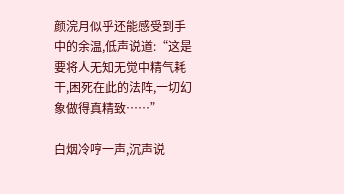颜浣月似乎还能感受到手中的余温,低声说道:“这是要将人无知无觉中精气耗干,困死在此的法阵,一切幻象做得真精致……”

白烟冷哼一声,沉声说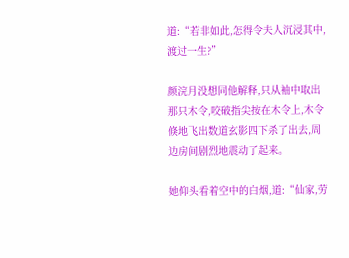道:“若非如此,怎得令夫人沉浸其中,渡过一生?”

颜浣月没想同他解释,只从袖中取出那只木令,咬破指尖按在木令上,木令倏地飞出数道玄影四下杀了出去,周边房间剧烈地震动了起来。

她仰头看着空中的白烟,道:“仙家,劳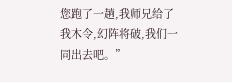您跑了一趟,我师兄给了我木令,幻阵将破,我们一同出去吧。”